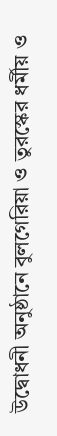উদ্বোধনী অনুষ্ঠানে বুলগেরিয়া ও তুরস্কের ধর্মীয় ও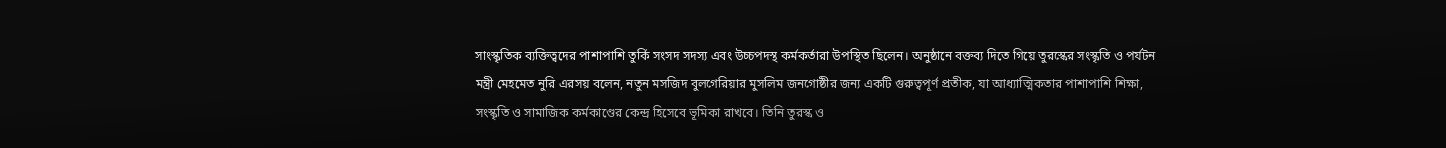সাংস্কৃতিক ব্যক্তিত্বদের পাশাপাশি তুর্কি সংসদ সদস্য এবং উচ্চপদস্থ কর্মকর্তারা উপস্থিত ছিলেন। অনুষ্ঠানে বক্তব্য দিতে গিয়ে তুরস্কের সংস্কৃতি ও পর্যটন মন্ত্রী মেহমেত নুরি এরসয় বলেন, নতুন মসজিদ বুলগেরিয়ার মুসলিম জনগোষ্ঠীর জন্য একটি গুরুত্বপূর্ণ প্রতীক, যা আধ্যাত্মিকতার পাশাপাশি শিক্ষা, সংস্কৃতি ও সামাজিক কর্মকাণ্ডের কেন্দ্র হিসেবে ভূমিকা রাখবে। তিনি তুরস্ক ও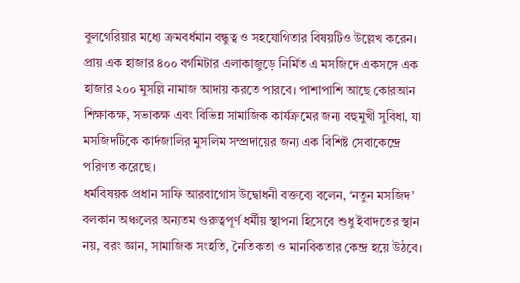বুলগেরিয়ার মধ্যে ক্রমবর্ধমান বন্ধুত্ব ও সহযোগিতার বিষয়টিও উল্লেখ করেন।
প্রায় এক হাজার ৪০০ বর্গমিটার এলাকাজুড়ে নির্মিত এ মসজিদে একসঙ্গে এক হাজার ২০০ মুসল্লি নামাজ আদায় করতে পারবে। পাশাপাশি আছে কোরআন শিক্ষাকক্ষ, সভাকক্ষ এবং বিভিন্ন সামাজিক কার্যক্রমের জন্য বহুমুখী সুবিধা, যা মসজিদটিকে কার্দজালির মুসলিম সম্প্রদায়ের জন্য এক বিশিষ্ট সেবাকেন্দ্রে পরিণত করেছে।
ধর্মবিষয়ক প্রধান সাফি আরবাগোস উদ্বোধনী বক্তব্যে বলেন, ‘নতুন মসজিদ’ বলকান অঞ্চলের অন্যতম গুরুত্বপূর্ণ ধর্মীয় স্থাপনা হিসেবে শুধু ইবাদতের স্থান নয়, বরং জ্ঞান, সামাজিক সংহতি, নৈতিকতা ও মানবিকতার কেন্দ্র হয়ে উঠবে।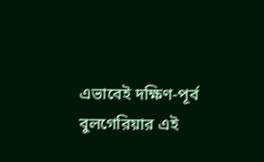এভাবেই দক্ষিণ-পূর্ব বুলগেরিয়ার এই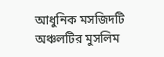আধুনিক মসজিদটি অঞ্চলটির মুসলিম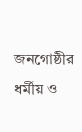জনগোষ্ঠীর ধর্মীয় ও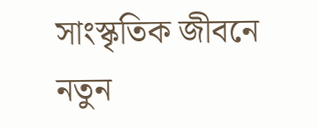সাংস্কৃতিক জীবনে নতুন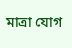মাত্রা যোগ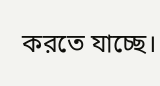করতে যাচ্ছে।